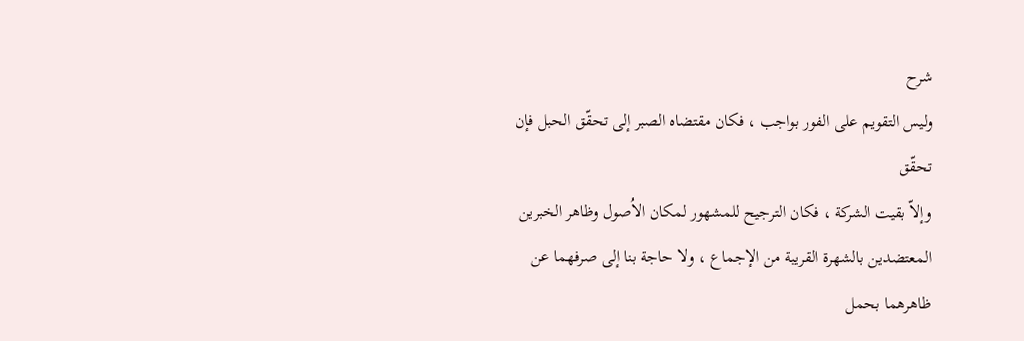شرح
وليس التقويم على الفور بواجب ، فكان مقتضاه الصبر إلى تحقّق الحبل فإن تحقّق
وإلاّ بقيت الشركة ، فكان الترجيح للمشهور لمكان الاُصول وظاهر الخبرين المعتضدين بالشهرة القريبة من الإجماع ، ولا حاجة بنا إلى صرفهما عن ظاهرهما بحمل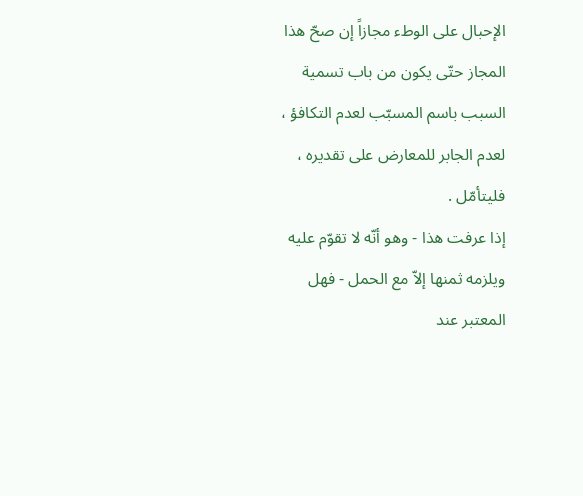الإحبال على الوطء مجازاً إن صحّ هذا المجاز حتّى يكون من باب تسمية السبب باسم المسبّب لعدم التكافؤ ، لعدم الجابر للمعارض على تقديره ، فليتأمّل .
إذا عرفت هذا - وهو أنّه لا تقوّم عليه ويلزمه ثمنها إلاّ مع الحمل - فهل المعتبر عند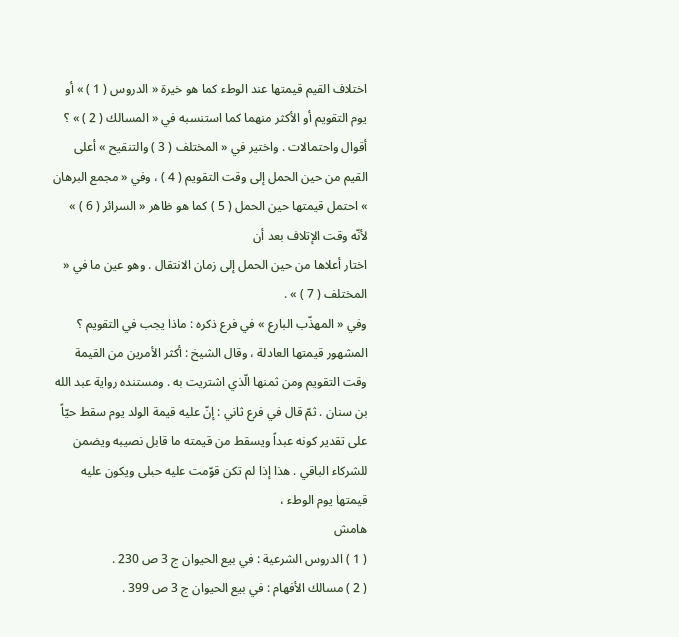اختلاف القيم قيمتها عند الوطء كما هو خيرة « الدروس ( 1 ) » أو يوم التقويم أو الأكثر منهما كما استنسبه في « المسالك ( 2 ) » ؟ أقوال واحتمالات . واختير في « المختلف ( 3 ) والتنقيح » أعلى القيم من حين الحمل إلى وقت التقويم ( 4 ) ، وفي « مجمع البرهان » احتمل قيمتها حين الحمل ( 5 ) كما هو ظاهر « السرائر ( 6 ) » لأنّه وقت الإتلاف بعد أن
اختار أعلاها من حين الحمل إلى زمان الانتقال . وهو عين ما في « المختلف ( 7 ) » .
وفي « المهذّب البارع » في فرع ذكره : ماذا يجب في التقويم ؟ المشهور قيمتها العادلة ، وقال الشيخ : أكثر الأمرين من القيمة وقت التقويم ومن ثمنها الّذي اشتريت به . ومستنده رواية عبد الله بن سنان . ثمّ قال في فرع ثاني : إنّ عليه قيمة الولد يوم سقط حيّاً على تقدير كونه عبداً ويسقط من قيمته ما قابل نصيبه ويضمن للشركاء الباقي . هذا إذا لم تكن قوّمت عليه حبلى ويكون عليه قيمتها يوم الوطء ،
هامش
( 1 ) الدروس الشرعية : في بيع الحيوان ج 3 ص 230 .
( 2 ) مسالك الأفهام : في بيع الحيوان ج 3 ص 399 .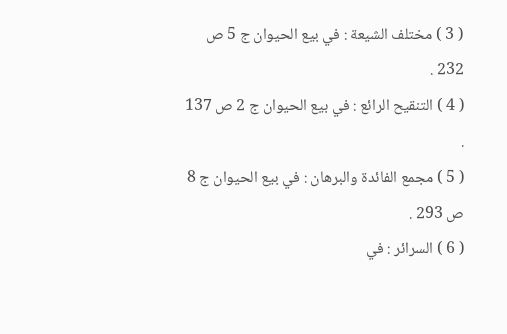( 3 ) مختلف الشيعة : في بيع الحيوان ج 5 ص 232 .
( 4 ) التنقيح الرائع : في بيع الحيوان ج 2 ص 137 .
( 5 ) مجمع الفائدة والبرهان : في بيع الحيوان ج 8 ص 293 .
( 6 ) السرائر : في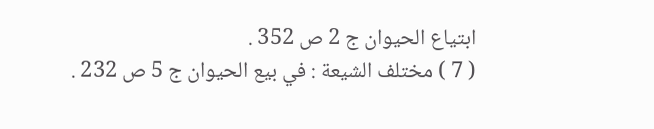ابتياع الحيوان ج 2 ص 352 .
( 7 ) مختلف الشيعة : في بيع الحيوان ج 5 ص 232 .